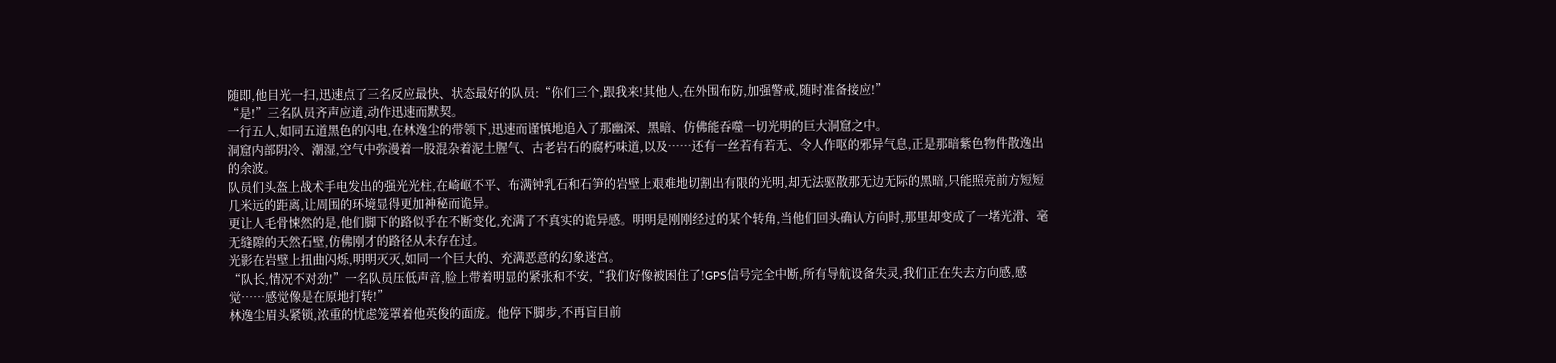随即,他目光一扫,迅速点了三名反应最快、状态最好的队员:“你们三个,跟我来!其他人,在外围布防,加强警戒,随时准备接应!”
“是!”三名队员齐声应道,动作迅速而默契。
一行五人,如同五道黑色的闪电,在林逸尘的带领下,迅速而谨慎地追入了那幽深、黑暗、仿佛能吞噬一切光明的巨大洞窟之中。
洞窟内部阴冷、潮湿,空气中弥漫着一股混杂着泥土腥气、古老岩石的腐朽味道,以及……还有一丝若有若无、令人作呕的邪异气息,正是那暗紫色物件散逸出的余波。
队员们头盔上战术手电发出的强光光柱,在崎岖不平、布满钟乳石和石笋的岩壁上艰难地切割出有限的光明,却无法驱散那无边无际的黑暗,只能照亮前方短短几米远的距离,让周围的环境显得更加神秘而诡异。
更让人毛骨悚然的是,他们脚下的路似乎在不断变化,充满了不真实的诡异感。明明是刚刚经过的某个转角,当他们回头确认方向时,那里却变成了一堵光滑、毫无缝隙的天然石壁,仿佛刚才的路径从未存在过。
光影在岩壁上扭曲闪烁,明明灭灭,如同一个巨大的、充满恶意的幻象迷宫。
“队长,情况不对劲!”一名队员压低声音,脸上带着明显的紧张和不安,“我们好像被困住了!GPS信号完全中断,所有导航设备失灵,我们正在失去方向感,感觉……感觉像是在原地打转!”
林逸尘眉头紧锁,浓重的忧虑笼罩着他英俊的面庞。他停下脚步,不再盲目前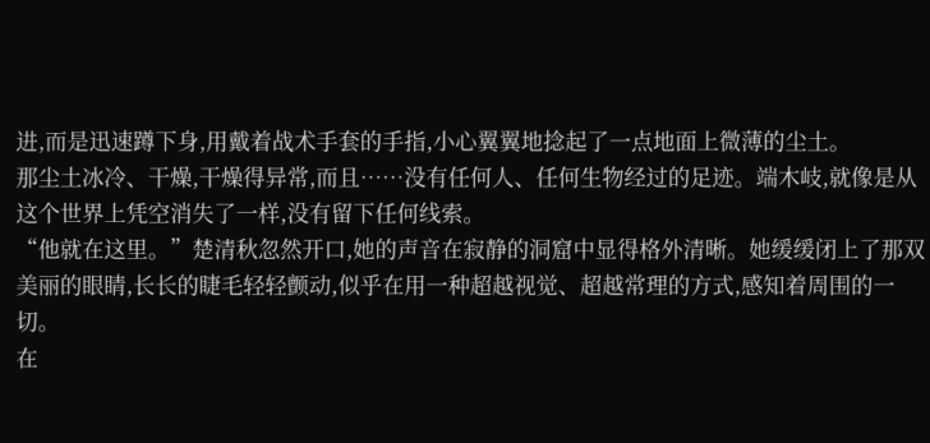进,而是迅速蹲下身,用戴着战术手套的手指,小心翼翼地捻起了一点地面上微薄的尘土。
那尘土冰冷、干燥,干燥得异常,而且……没有任何人、任何生物经过的足迹。端木岐,就像是从这个世界上凭空消失了一样,没有留下任何线索。
“他就在这里。”楚清秋忽然开口,她的声音在寂静的洞窟中显得格外清晰。她缓缓闭上了那双美丽的眼睛,长长的睫毛轻轻颤动,似乎在用一种超越视觉、超越常理的方式,感知着周围的一切。
在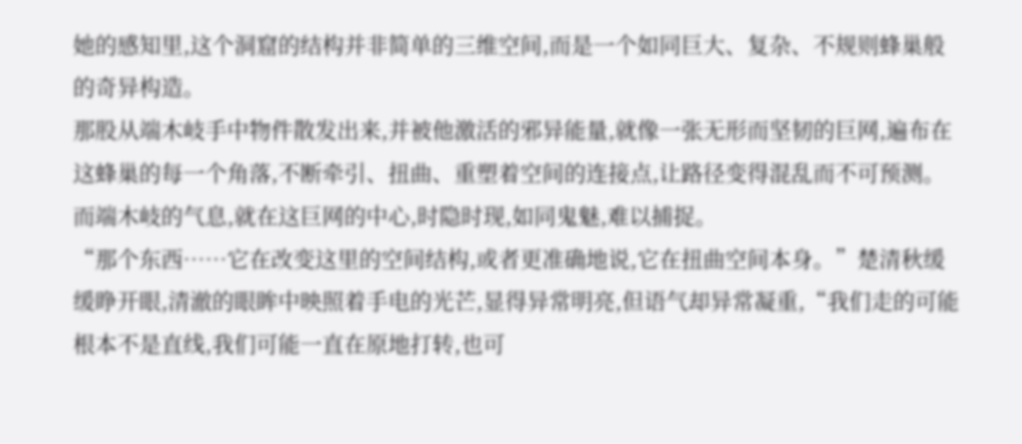她的感知里,这个洞窟的结构并非简单的三维空间,而是一个如同巨大、复杂、不规则蜂巢般的奇异构造。
那股从端木岐手中物件散发出来,并被他激活的邪异能量,就像一张无形而坚韧的巨网,遍布在这蜂巢的每一个角落,不断牵引、扭曲、重塑着空间的连接点,让路径变得混乱而不可预测。
而端木岐的气息,就在这巨网的中心,时隐时现,如同鬼魅,难以捕捉。
“那个东西……它在改变这里的空间结构,或者更准确地说,它在扭曲空间本身。”楚清秋缓缓睁开眼,清澈的眼眸中映照着手电的光芒,显得异常明亮,但语气却异常凝重,“我们走的可能根本不是直线,我们可能一直在原地打转,也可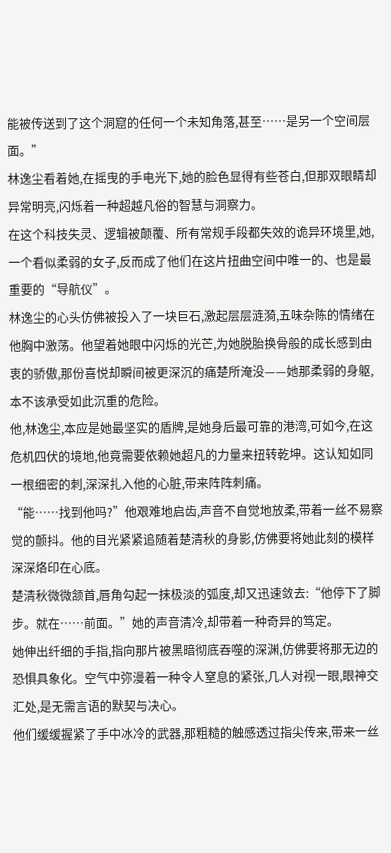能被传送到了这个洞窟的任何一个未知角落,甚至……是另一个空间层面。”
林逸尘看着她,在摇曳的手电光下,她的脸色显得有些苍白,但那双眼睛却异常明亮,闪烁着一种超越凡俗的智慧与洞察力。
在这个科技失灵、逻辑被颠覆、所有常规手段都失效的诡异环境里,她,一个看似柔弱的女子,反而成了他们在这片扭曲空间中唯一的、也是最重要的“导航仪”。
林逸尘的心头仿佛被投入了一块巨石,激起层层涟漪,五味杂陈的情绪在他胸中激荡。他望着她眼中闪烁的光芒,为她脱胎换骨般的成长感到由衷的骄傲,那份喜悦却瞬间被更深沉的痛楚所淹没——她那柔弱的身躯,本不该承受如此沉重的危险。
他,林逸尘,本应是她最坚实的盾牌,是她身后最可靠的港湾,可如今,在这危机四伏的境地,他竟需要依赖她超凡的力量来扭转乾坤。这认知如同一根细密的刺,深深扎入他的心脏,带来阵阵刺痛。
“能……找到他吗?”他艰难地启齿,声音不自觉地放柔,带着一丝不易察觉的颤抖。他的目光紧紧追随着楚清秋的身影,仿佛要将她此刻的模样深深烙印在心底。
楚清秋微微颔首,唇角勾起一抹极淡的弧度,却又迅速敛去:“他停下了脚步。就在……前面。”她的声音清冷,却带着一种奇异的笃定。
她伸出纤细的手指,指向那片被黑暗彻底吞噬的深渊,仿佛要将那无边的恐惧具象化。空气中弥漫着一种令人窒息的紧张,几人对视一眼,眼神交汇处,是无需言语的默契与决心。
他们缓缓握紧了手中冰冷的武器,那粗糙的触感透过指尖传来,带来一丝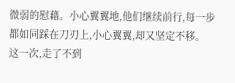微弱的慰藉。小心翼翼地,他们继续前行,每一步都如同踩在刀刃上,小心翼翼,却又坚定不移。
这一次,走了不到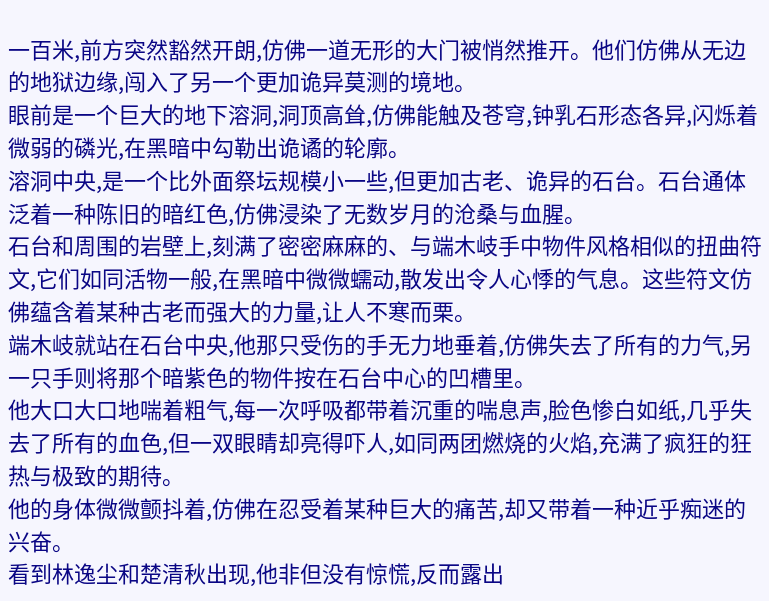一百米,前方突然豁然开朗,仿佛一道无形的大门被悄然推开。他们仿佛从无边的地狱边缘,闯入了另一个更加诡异莫测的境地。
眼前是一个巨大的地下溶洞,洞顶高耸,仿佛能触及苍穹,钟乳石形态各异,闪烁着微弱的磷光,在黑暗中勾勒出诡谲的轮廓。
溶洞中央,是一个比外面祭坛规模小一些,但更加古老、诡异的石台。石台通体泛着一种陈旧的暗红色,仿佛浸染了无数岁月的沧桑与血腥。
石台和周围的岩壁上,刻满了密密麻麻的、与端木岐手中物件风格相似的扭曲符文,它们如同活物一般,在黑暗中微微蠕动,散发出令人心悸的气息。这些符文仿佛蕴含着某种古老而强大的力量,让人不寒而栗。
端木岐就站在石台中央,他那只受伤的手无力地垂着,仿佛失去了所有的力气,另一只手则将那个暗紫色的物件按在石台中心的凹槽里。
他大口大口地喘着粗气,每一次呼吸都带着沉重的喘息声,脸色惨白如纸,几乎失去了所有的血色,但一双眼睛却亮得吓人,如同两团燃烧的火焰,充满了疯狂的狂热与极致的期待。
他的身体微微颤抖着,仿佛在忍受着某种巨大的痛苦,却又带着一种近乎痴迷的兴奋。
看到林逸尘和楚清秋出现,他非但没有惊慌,反而露出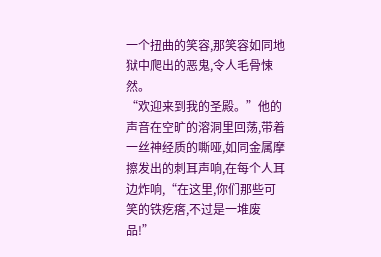一个扭曲的笑容,那笑容如同地狱中爬出的恶鬼,令人毛骨悚然。
“欢迎来到我的圣殿。”他的声音在空旷的溶洞里回荡,带着一丝神经质的嘶哑,如同金属摩擦发出的刺耳声响,在每个人耳边炸响,“在这里,你们那些可笑的铁疙瘩,不过是一堆废品!”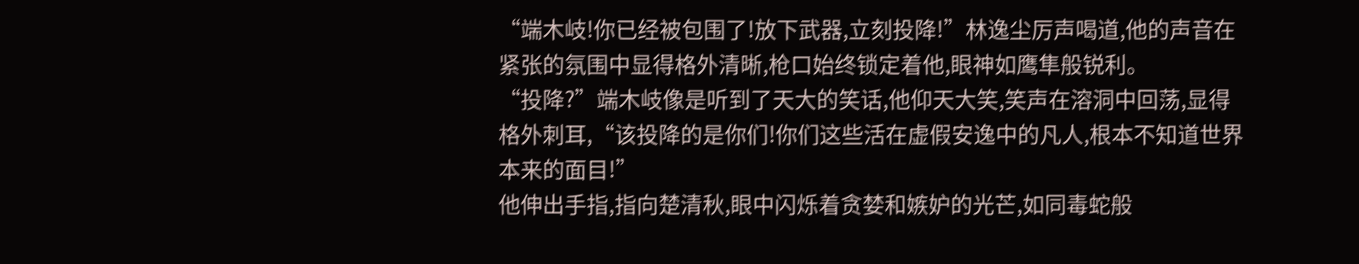“端木岐!你已经被包围了!放下武器,立刻投降!”林逸尘厉声喝道,他的声音在紧张的氛围中显得格外清晰,枪口始终锁定着他,眼神如鹰隼般锐利。
“投降?”端木岐像是听到了天大的笑话,他仰天大笑,笑声在溶洞中回荡,显得格外刺耳,“该投降的是你们!你们这些活在虚假安逸中的凡人,根本不知道世界本来的面目!”
他伸出手指,指向楚清秋,眼中闪烁着贪婪和嫉妒的光芒,如同毒蛇般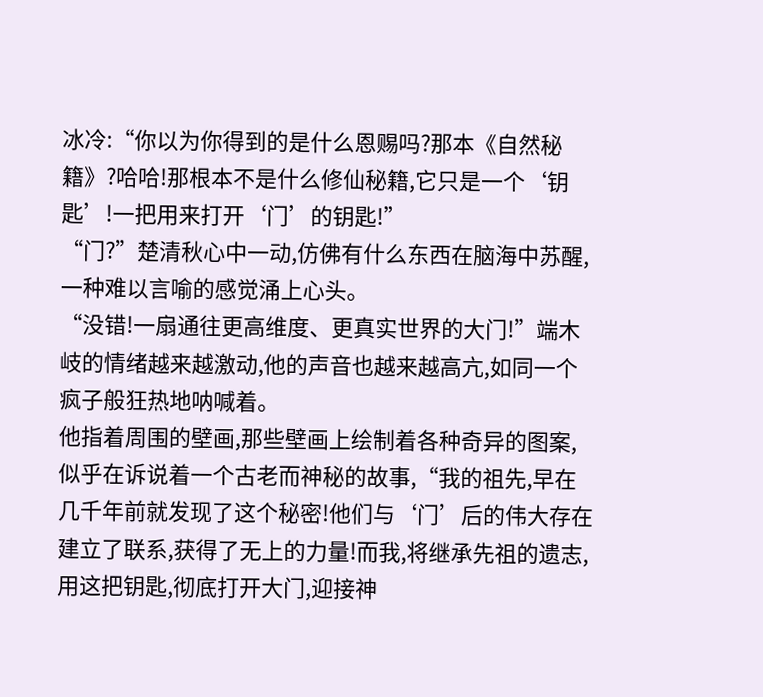冰冷:“你以为你得到的是什么恩赐吗?那本《自然秘籍》?哈哈!那根本不是什么修仙秘籍,它只是一个‘钥匙’!一把用来打开‘门’的钥匙!”
“门?”楚清秋心中一动,仿佛有什么东西在脑海中苏醒,一种难以言喻的感觉涌上心头。
“没错!一扇通往更高维度、更真实世界的大门!”端木岐的情绪越来越激动,他的声音也越来越高亢,如同一个疯子般狂热地呐喊着。
他指着周围的壁画,那些壁画上绘制着各种奇异的图案,似乎在诉说着一个古老而神秘的故事,“我的祖先,早在几千年前就发现了这个秘密!他们与‘门’后的伟大存在建立了联系,获得了无上的力量!而我,将继承先祖的遗志,用这把钥匙,彻底打开大门,迎接神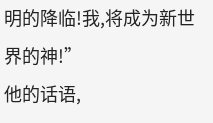明的降临!我,将成为新世界的神!”
他的话语,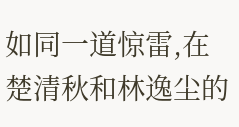如同一道惊雷,在楚清秋和林逸尘的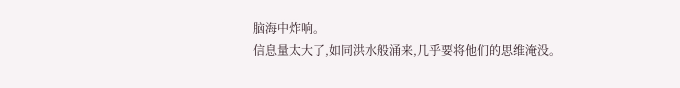脑海中炸响。
信息量太大了,如同洪水般涌来,几乎要将他们的思维淹没。